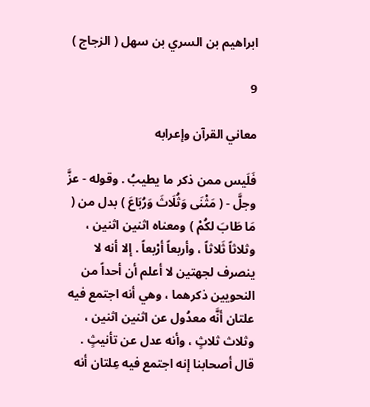ابراهيم بن السري بن سهل ( الزجاج )

9

معاني القرآن وإعرابه

فَلَيس ممن ذكر ما يطيبُ . وقوله - عزَّ وجلَّ - ( مَثْنَى وَثُلَاثَ وَرُبَاعَ ) بدل من ( مَا طَابَ لكُمْ ) ومعناه اثنين اثنين ، وثلاثاً ثَلاثاً ، وأربعاً أرْبعاً . إلا أنه لا ينصرف لجهتين لا أعلم أن أحداً من النحويين ذكرهما ، وهي أنه اجتمع فيه علتان أنَّه معدُول عن اثنين اثنين ، وثلاث ثلاثٍ ، وأنه عدل عن تأنيثٍ . قال أصحابنا إنه اجتمع فيه عِلتان أنه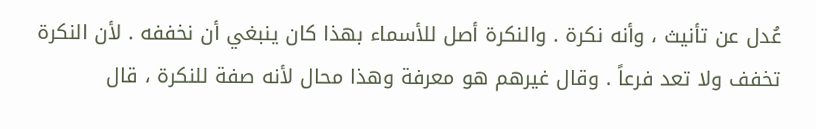عُدل عن تأنيث ، وأنه نكرة . والنكرة أصل للأسماء بهذا كان ينبغي أن نخففه . لأن النكرة تخفف ولا تعد فرعاً . وقال غيرهم هو معرفة وهذا محال لأنه صفة للنكرة ، قال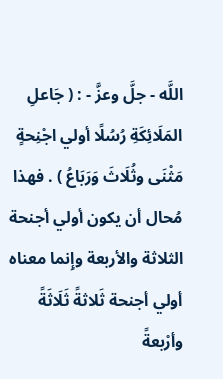اللَّه - جلَّ وعزَّ - : ( جَاعلِ المَلَائِكَةِ رُسُلًا أولي اجْنِحةٍ مَثْنَى وثُلَاثَ وَرَبَاعُ ) . فهذا مُحال أن يكون أولي أجنحة الثلاثة والأربعة وإِنما معناه أولي أجنحة ثَلاثةً ثَلَاثَةً وأرْبعةً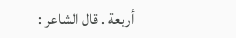أربعة . قال الشاعر :